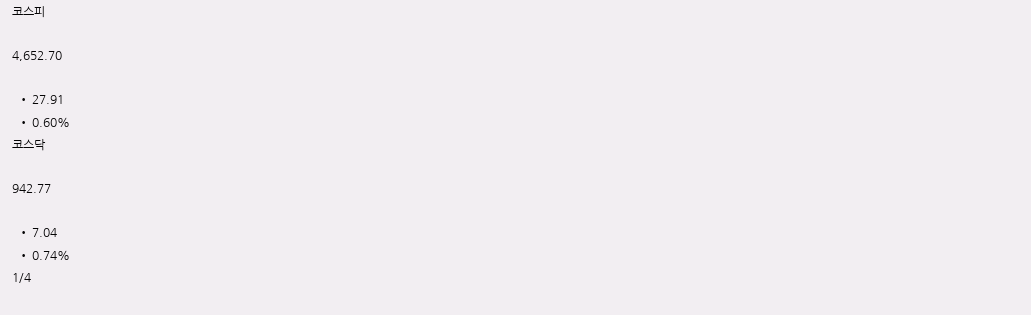코스피

4,652.70

  • 27.91
  • 0.60%
코스닥

942.77

  • 7.04
  • 0.74%
1/4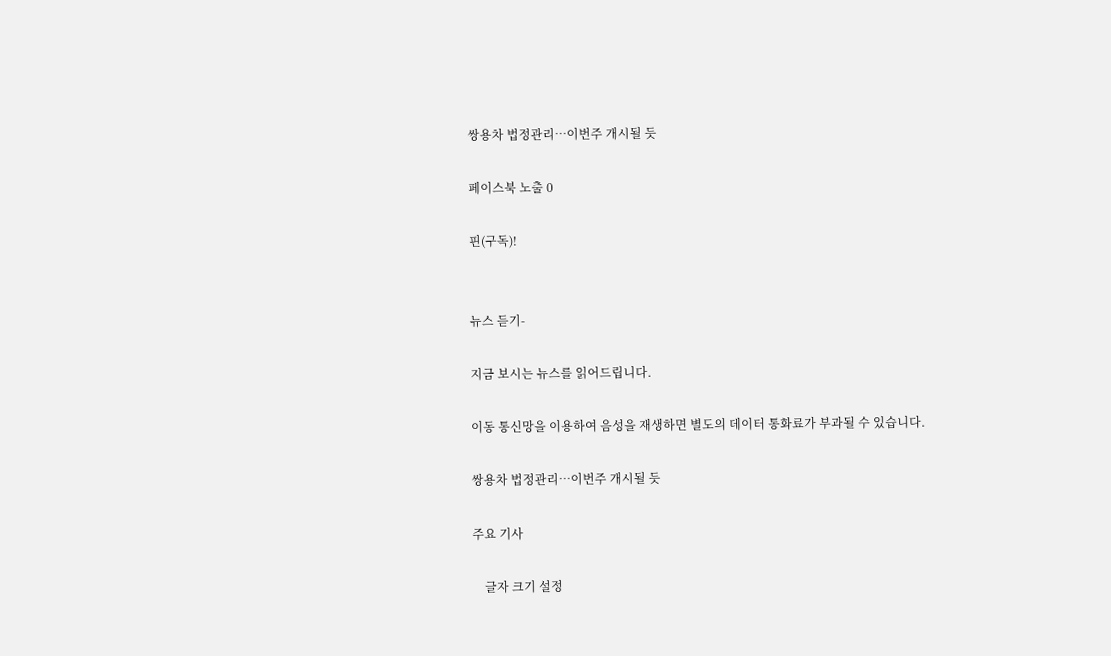쌍용차 법정관리…이번주 개시될 듯

페이스북 노출 0

핀(구독)!


뉴스 듣기-

지금 보시는 뉴스를 읽어드립니다.

이동 통신망을 이용하여 음성을 재생하면 별도의 데이터 통화료가 부과될 수 있습니다.

쌍용차 법정관리…이번주 개시될 듯

주요 기사

    글자 크기 설정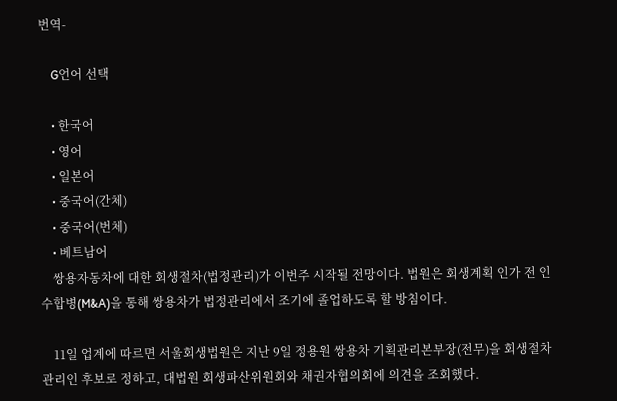번역-

    G언어 선택

    • 한국어
    • 영어
    • 일본어
    • 중국어(간체)
    • 중국어(번체)
    • 베트남어
    쌍용자동차에 대한 회생절차(법정관리)가 이번주 시작될 전망이다. 법원은 회생계획 인가 전 인수합병(M&A)을 통해 쌍용차가 법정관리에서 조기에 졸업하도록 할 방침이다.

    11일 업계에 따르면 서울회생법원은 지난 9일 정용원 쌍용차 기획관리본부장(전무)을 회생절차 관리인 후보로 정하고, 대법원 회생파산위원회와 채권자협의회에 의견을 조회했다.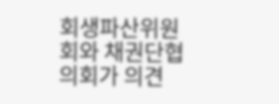회생파산위원회와 채권단협의회가 의견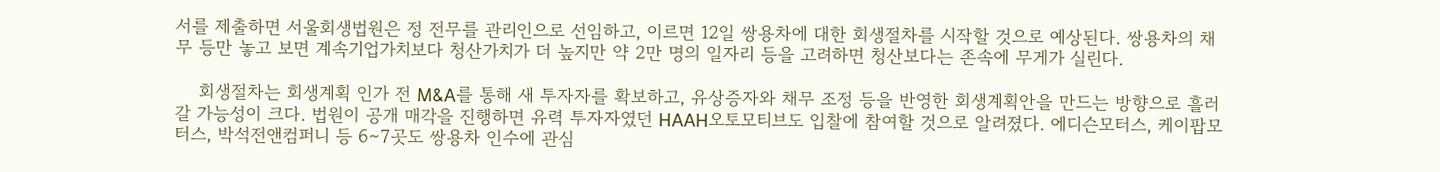서를 제출하면 서울회생법원은 정 전무를 관리인으로 선임하고, 이르면 12일 쌍용차에 대한 회생절차를 시작할 것으로 예상된다. 쌍용차의 채무 등만 놓고 보면 계속기업가치보다 청산가치가 더 높지만 약 2만 명의 일자리 등을 고려하면 청산보다는 존속에 무게가 실린다.

    회생절차는 회생계획 인가 전 M&A를 통해 새 투자자를 확보하고, 유상증자와 채무 조정 등을 반영한 회생계획안을 만드는 방향으로 흘러갈 가능성이 크다. 법원이 공개 매각을 진행하면 유력 투자자였던 HAAH오토모티브도 입찰에 참여할 것으로 알려졌다. 에디슨모터스, 케이팝모터스, 박석전앤컴퍼니 등 6∼7곳도 쌍용차 인수에 관심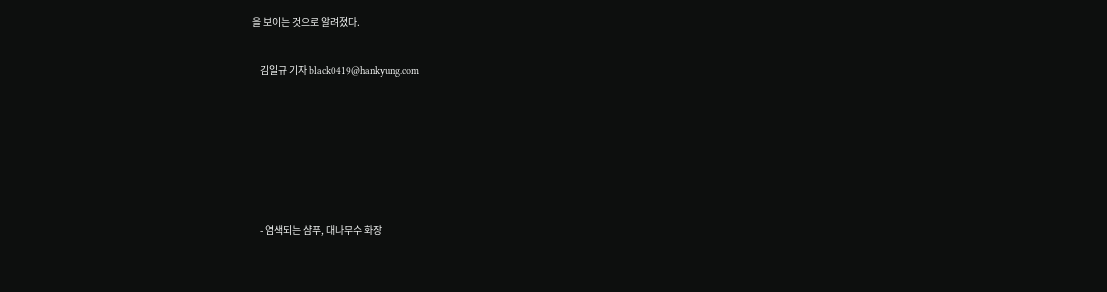을 보이는 것으로 알려졌다.


    김일규 기자 black0419@hankyung.com









    - 염색되는 샴푸, 대나무수 화장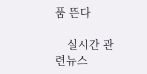품 뜬다

    실시간 관련뉴스